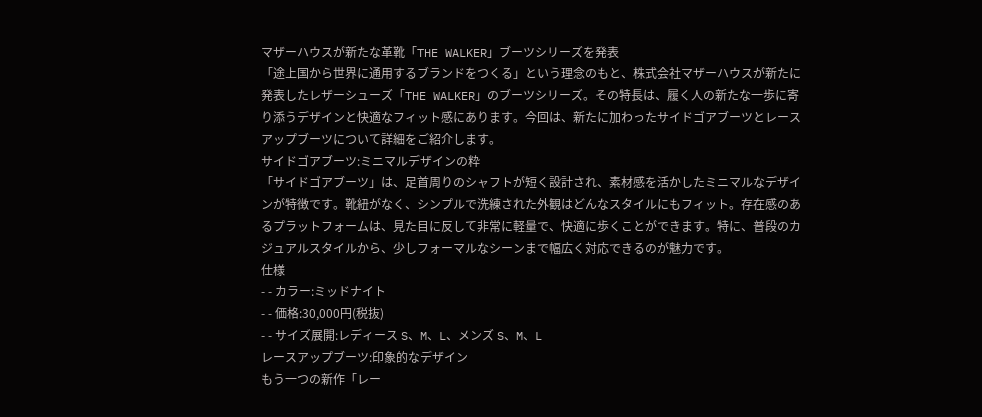マザーハウスが新たな革靴「THE WALKER」ブーツシリーズを発表
「途上国から世界に通用するブランドをつくる」という理念のもと、株式会社マザーハウスが新たに発表したレザーシューズ「THE WALKER」のブーツシリーズ。その特長は、履く人の新たな一歩に寄り添うデザインと快適なフィット感にあります。今回は、新たに加わったサイドゴアブーツとレースアップブーツについて詳細をご紹介します。
サイドゴアブーツ:ミニマルデザインの粋
「サイドゴアブーツ」は、足首周りのシャフトが短く設計され、素材感を活かしたミニマルなデザインが特徴です。靴紐がなく、シンプルで洗練された外観はどんなスタイルにもフィット。存在感のあるプラットフォームは、見た目に反して非常に軽量で、快適に歩くことができます。特に、普段のカジュアルスタイルから、少しフォーマルなシーンまで幅広く対応できるのが魅力です。
仕様
- - カラー:ミッドナイト
- - 価格:30,000円(税抜)
- - サイズ展開:レディース S、M、L、メンズ S、M、L
レースアップブーツ:印象的なデザイン
もう一つの新作「レー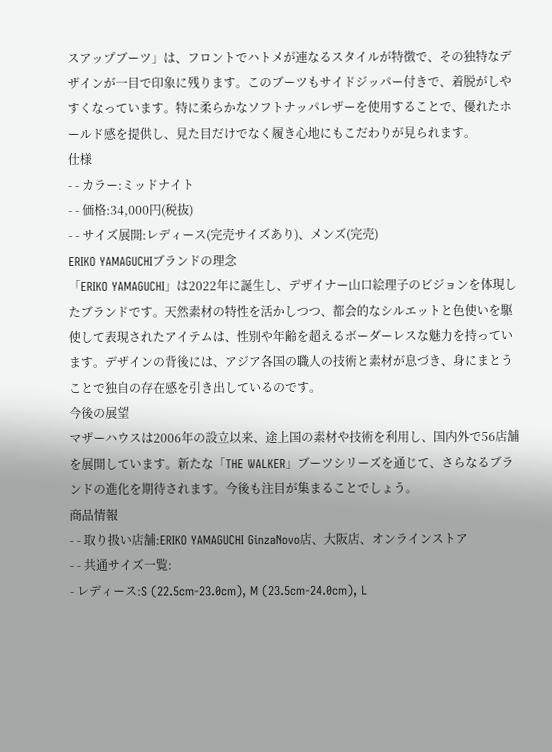スアップブーツ」は、フロントでハトメが連なるスタイルが特徴で、その独特なデザインが一目で印象に残ります。このブーツもサイドジッパー付きで、着脱がしやすくなっています。特に柔らかなソフトナッパレザーを使用することで、優れたホールド感を提供し、見た目だけでなく履き心地にもこだわりが見られます。
仕様
- - カラー:ミッドナイト
- - 価格:34,000円(税抜)
- - サイズ展開:レディース(完売サイズあり)、メンズ(完売)
ERIKO YAMAGUCHIブランドの理念
「ERIKO YAMAGUCHI」は2022年に誕生し、デザイナー山口絵理子のビジョンを体現したブランドです。天然素材の特性を活かしつつ、都会的なシルエットと色使いを駆使して表現されたアイテムは、性別や年齢を超えるボーダーレスな魅力を持っています。デザインの背後には、アジア各国の職人の技術と素材が息づき、身にまとうことで独自の存在感を引き出しているのです。
今後の展望
マザーハウスは2006年の設立以来、途上国の素材や技術を利用し、国内外で56店舗を展開しています。新たな「THE WALKER」ブーツシリーズを通じて、さらなるブランドの進化を期待されます。今後も注目が集まることでしょう。
商品情報
- - 取り扱い店舗:ERIKO YAMAGUCHI GinzaNovo店、大阪店、オンラインストア
- - 共通サイズ一覧:
- レディース:S (22.5cm-23.0cm), M (23.5cm-24.0cm), L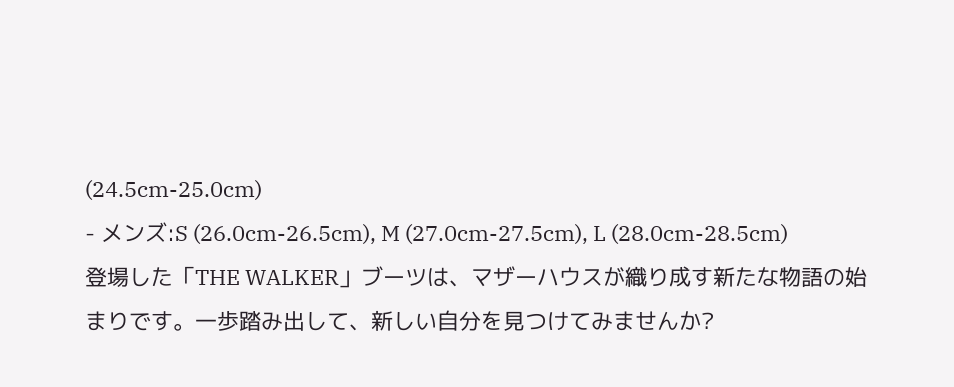(24.5cm-25.0cm)
- メンズ:S (26.0cm-26.5cm), M (27.0cm-27.5cm), L (28.0cm-28.5cm)
登場した「THE WALKER」ブーツは、マザーハウスが織り成す新たな物語の始まりです。一歩踏み出して、新しい自分を見つけてみませんか?